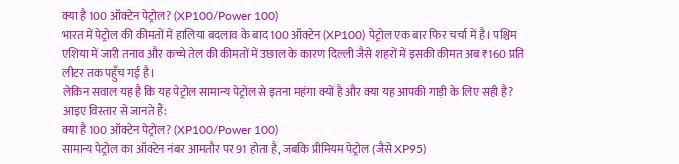क्या है 100 ऑक्टेन पेट्रोल? (XP100/Power 100)
भारत में पेट्रोल की कीमतों में हालिया बदलाव के बाद 100 ऑक्टेन (XP100) पेट्रोल एक बार फिर चर्चा में है। पश्चिम एशिया में जारी तनाव और कच्चे तेल की कीमतों में उछाल के कारण दिल्ली जैसे शहरों में इसकी कीमत अब ₹160 प्रति लीटर तक पहुँच गई है।
लेकिन सवाल यह है कि यह पेट्रोल सामान्य पेट्रोल से इतना महंगा क्यों है और क्या यह आपकी गाड़ी के लिए सही है? आइए विस्तार से जानते हैं:
क्या है 100 ऑक्टेन पेट्रोल? (XP100/Power 100)
सामान्य पेट्रोल का ऑक्टेन नंबर आमतौर पर 91 होता है, जबकि प्रीमियम पेट्रोल (जैसे XP95)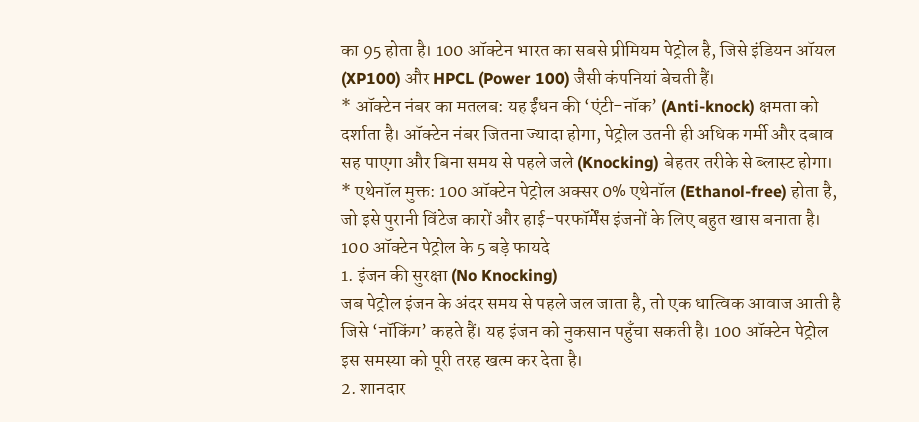का 95 होता है। 100 ऑक्टेन भारत का सबसे प्रीमियम पेट्रोल है, जिसे इंडियन ऑयल (XP100) और HPCL (Power 100) जैसी कंपनियां बेचती हैं।
* ऑक्टेन नंबर का मतलब: यह ईंधन की ‘एंटी-नॉक’ (Anti-knock) क्षमता को दर्शाता है। ऑक्टेन नंबर जितना ज्यादा होगा, पेट्रोल उतनी ही अधिक गर्मी और दबाव सह पाएगा और बिना समय से पहले जले (Knocking) बेहतर तरीके से ब्लास्ट होगा।
* एथेनॉल मुक्त: 100 ऑक्टेन पेट्रोल अक्सर 0% एथेनॉल (Ethanol-free) होता है, जो इसे पुरानी विंटेज कारों और हाई-परफॉर्मेंस इंजनों के लिए बहुत खास बनाता है।
100 ऑक्टेन पेट्रोल के 5 बड़े फायदे
1. इंजन की सुरक्षा (No Knocking)
जब पेट्रोल इंजन के अंदर समय से पहले जल जाता है, तो एक धात्विक आवाज आती है जिसे ‘नॉकिंग’ कहते हैं। यह इंजन को नुकसान पहुँचा सकती है। 100 ऑक्टेन पेट्रोल इस समस्या को पूरी तरह खत्म कर देता है।
2. शानदार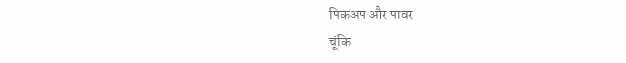पिकअप और पावर
चूंकि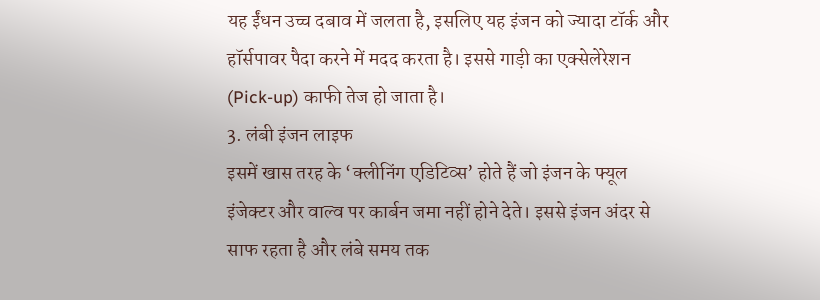यह ईंधन उच्च दबाव में जलता है, इसलिए यह इंजन को ज्यादा टॉर्क और हॉर्सपावर पैदा करने में मदद करता है। इससे गाड़ी का एक्सेलेरेशन (Pick-up) काफी तेज हो जाता है।
3. लंबी इंजन लाइफ
इसमें खास तरह के ‘क्लीनिंग एडिटिव्स’ होते हैं जो इंजन के फ्यूल इंजेक्टर और वाल्व पर कार्बन जमा नहीं होने देते। इससे इंजन अंदर से साफ रहता है और लंबे समय तक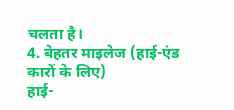चलता है।
4. बेहतर माइलेज (हाई-एंड कारों के लिए)
हाई-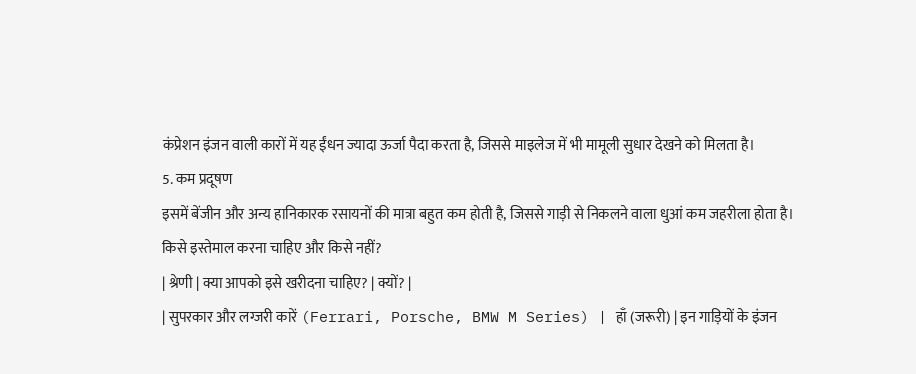कंप्रेशन इंजन वाली कारों में यह ईंधन ज्यादा ऊर्जा पैदा करता है, जिससे माइलेज में भी मामूली सुधार देखने को मिलता है।
5. कम प्रदूषण
इसमें बेंजीन और अन्य हानिकारक रसायनों की मात्रा बहुत कम होती है, जिससे गाड़ी से निकलने वाला धुआं कम जहरीला होता है।
किसे इस्तेमाल करना चाहिए और किसे नहीं?
| श्रेणी | क्या आपको इसे खरीदना चाहिए? | क्यों? |
| सुपरकार और लग्जरी कारें (Ferrari, Porsche, BMW M Series) | हाँ (जरूरी) | इन गाड़ियों के इंजन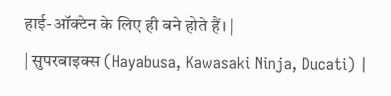हाई-ऑक्टेन के लिए ही बने होते हैं। |
| सुपरबाइक्स (Hayabusa, Kawasaki Ninja, Ducati) |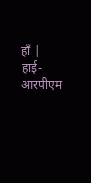हाँ | हाई-आरपीएम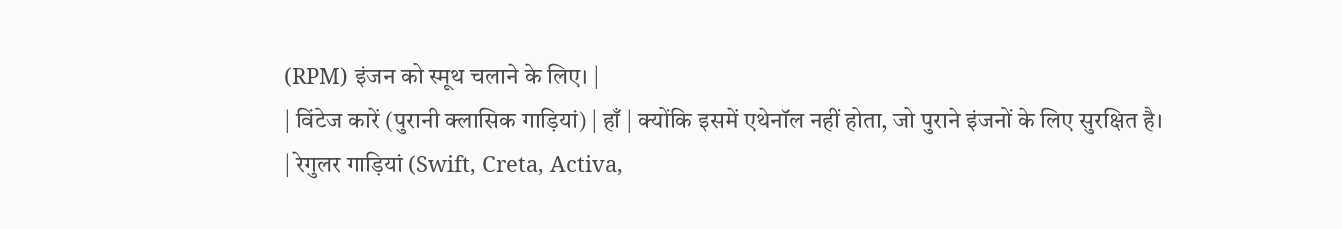(RPM) इंजन को स्मूथ चलाने के लिए। |
| विंटेज कारें (पुरानी क्लासिक गाड़ियां) | हाँ | क्योंकि इसमें एथेनॉल नहीं होता, जो पुराने इंजनों के लिए सुरक्षित है।
| रेगुलर गाड़ियां (Swift, Creta, Activa,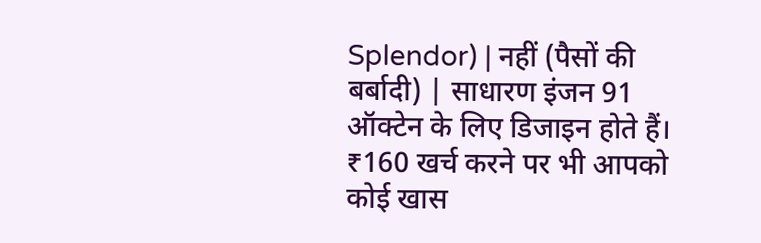Splendor) | नहीं (पैसों की बर्बादी) | साधारण इंजन 91 ऑक्टेन के लिए डिजाइन होते हैं। ₹160 खर्च करने पर भी आपको कोई खास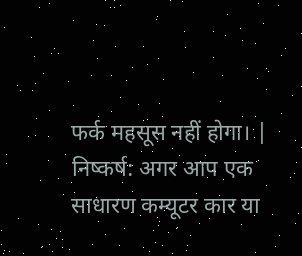फर्क महसूस नहीं होगा। |
निष्कर्ष: अगर आप एक साधारण कम्यूटर कार या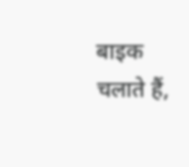बाइक चलाते हैं,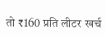तो ₹160 प्रति लीटर खर्च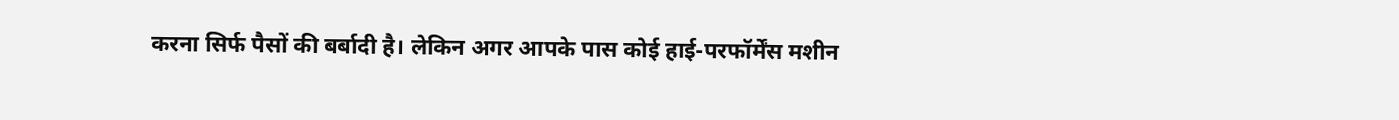करना सिर्फ पैसों की बर्बादी है। लेकिन अगर आपके पास कोई हाई-परफॉर्मेंस मशीन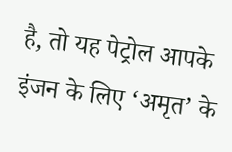है, तो यह पेट्रोल आपके इंजन के लिए ‘अमृत’ के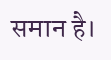समान है।